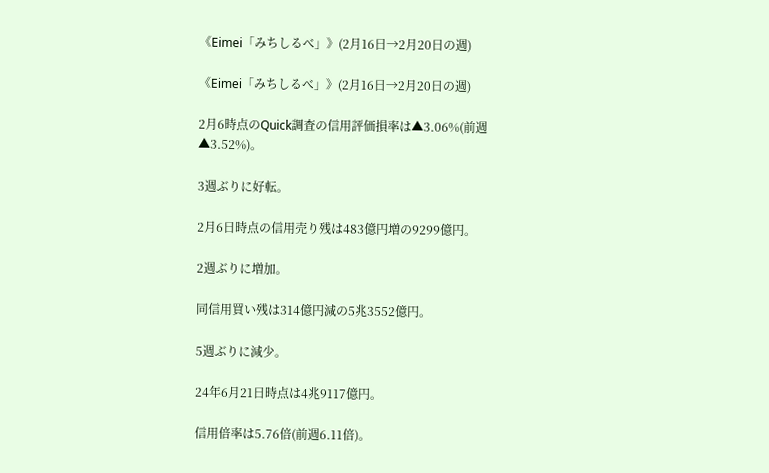《Eimei「みちしるべ」》(2月16日→2月20日の週)

《Eimei「みちしるべ」》(2月16日→2月20日の週)

2月6時点のQuick調査の信用評価損率は▲3.06%(前週▲3.52%)。

3週ぶりに好転。

2月6日時点の信用売り残は483億円増の9299億円。

2週ぶりに増加。

同信用買い残は314億円減の5兆3552億円。

5週ぶりに減少。

24年6月21日時点は4兆9117億円。

信用倍率は5.76倍(前週6.11倍)。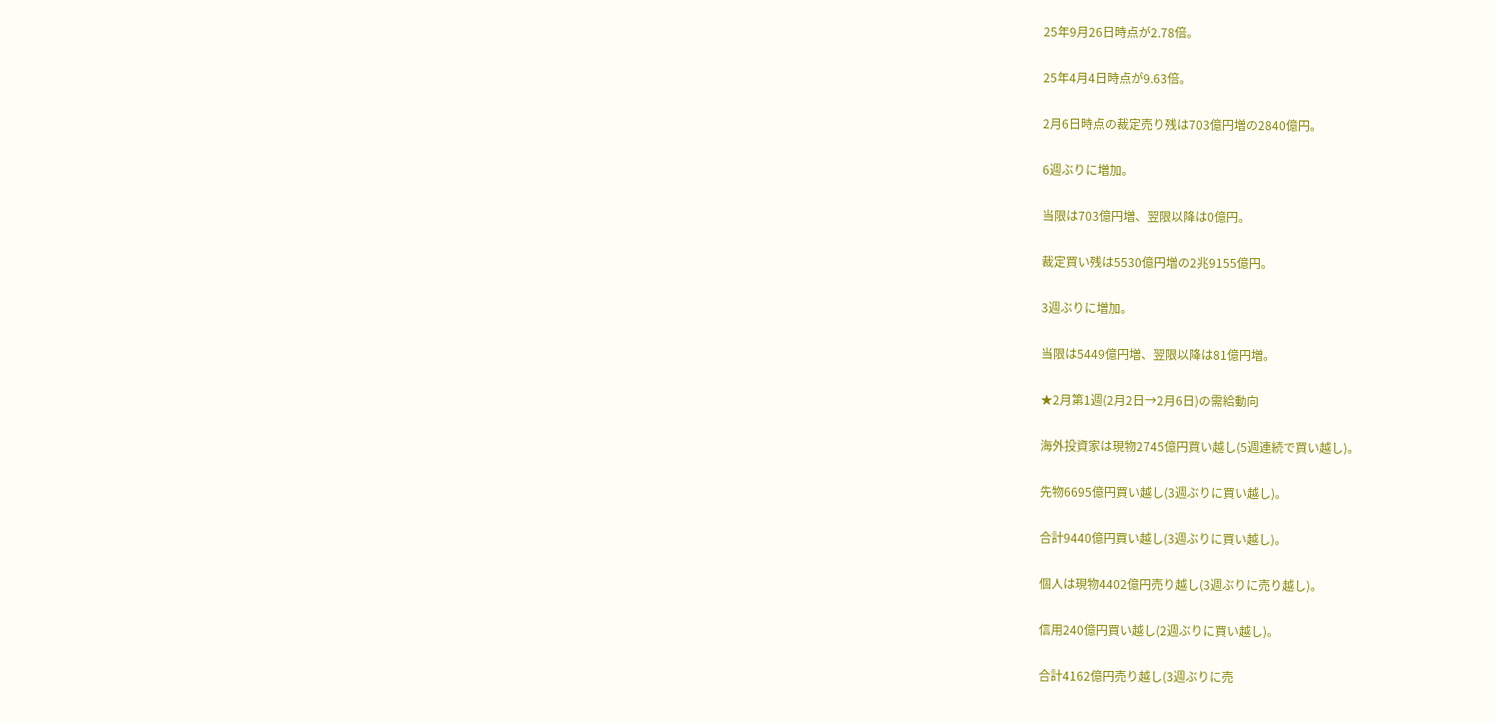25年9月26日時点が2.78倍。

25年4月4日時点が9.63倍。

2月6日時点の裁定売り残は703億円増の2840億円。

6週ぶりに増加。

当限は703億円増、翌限以降は0億円。

裁定買い残は5530億円増の2兆9155億円。

3週ぶりに増加。

当限は5449億円増、翌限以降は81億円増。

★2月第1週(2月2日→2月6日)の需給動向

海外投資家は現物2745億円買い越し(5週連続で買い越し)。

先物6695億円買い越し(3週ぶりに買い越し)。

合計9440億円買い越し(3週ぶりに買い越し)。

個人は現物4402億円売り越し(3週ぶりに売り越し)。

信用240億円買い越し(2週ぶりに買い越し)。

合計4162億円売り越し(3週ぶりに売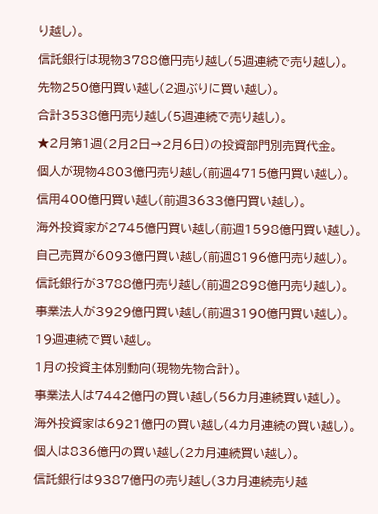り越し)。

信託銀行は現物3788億円売り越し(5週連続で売り越し)。

先物250億円買い越し(2週ぶりに買い越し)。

合計3538億円売り越し(5週連続で売り越し)。

★2月第1週(2月2日→2月6日)の投資部門別売買代金。

個人が現物4803億円売り越し(前週4715億円買い越し)。

信用400億円買い越し(前週3633億円買い越し)。

海外投資家が2745億円買い越し(前週1598億円買い越し)。

自己売買が6093億円買い越し(前週8196億円売り越し)。

信託銀行が3788億円売り越し(前週2898億円売り越し)。

事業法人が3929億円買い越し(前週3190億円買い越し)。

19週連続で買い越し。

1月の投資主体別動向(現物先物合計)。

事業法人は7442億円の買い越し(56カ月連続買い越し)。

海外投資家は6921億円の買い越し(4カ月連続の買い越し)。

個人は836億円の買い越し(2カ月連続買い越し)。

信託銀行は9387億円の売り越し(3カ月連続売り越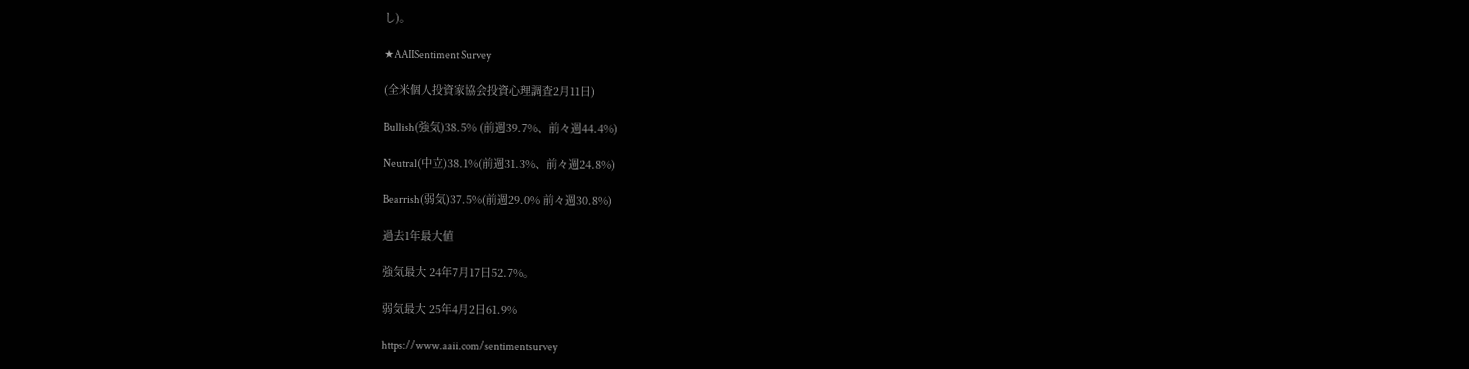し)。

★AAIISentiment Survey

(全米個人投資家協会投資心理調査2月11日)

Bullish(強気)38.5% (前週39.7%、前々週44.4%)

Neutral(中立)38.1%(前週31.3%、前々週24.8%)

Bearrish(弱気)37.5%(前週29.0% 前々週30.8%)

過去1年最大値

強気最大 24年7月17日52.7%。

弱気最大 25年4月2日61.9%

https://www.aaii.com/sentimentsurvey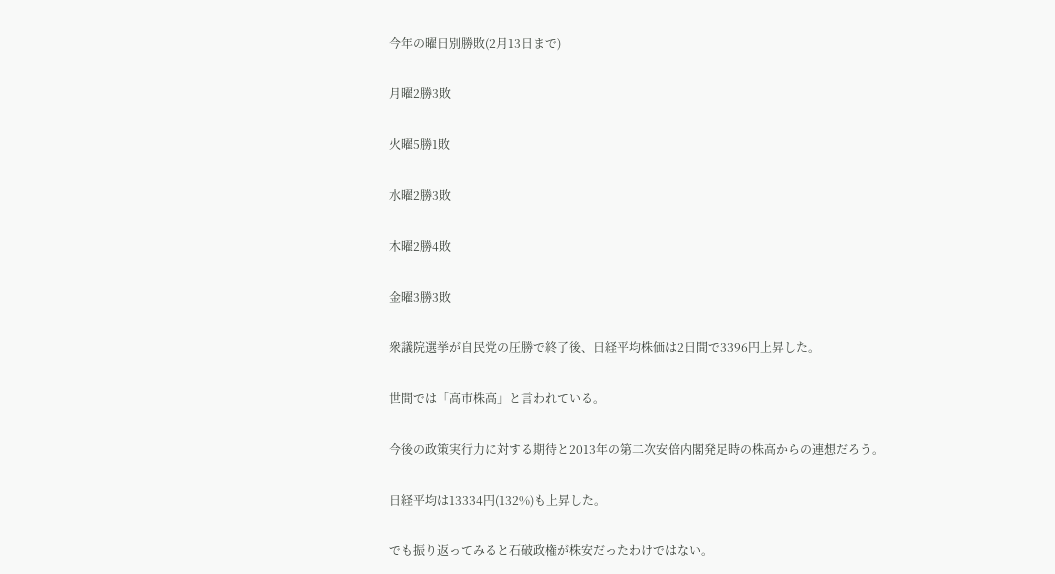今年の曜日別勝敗(2月13日まで)

月曜2勝3敗

火曜5勝1敗

水曜2勝3敗

木曜2勝4敗

金曜3勝3敗

衆議院選挙が自民党の圧勝で終了後、日経平均株価は2日間で3396円上昇した。

世間では「高市株高」と言われている。

今後の政策実行力に対する期待と2013年の第二次安倍内閣発足時の株高からの連想だろう。

日経平均は13334円(132%)も上昇した。

でも振り返ってみると石破政権が株安だったわけではない。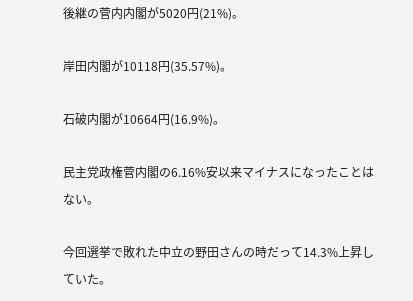後継の菅内内閣が5020円(21%)。

岸田内閣が10118円(35.57%)。

石破内閣が10664円(16.9%)。

民主党政権菅内閣の6.16%安以来マイナスになったことはない。

今回選挙で敗れた中立の野田さんの時だって14.3%上昇していた。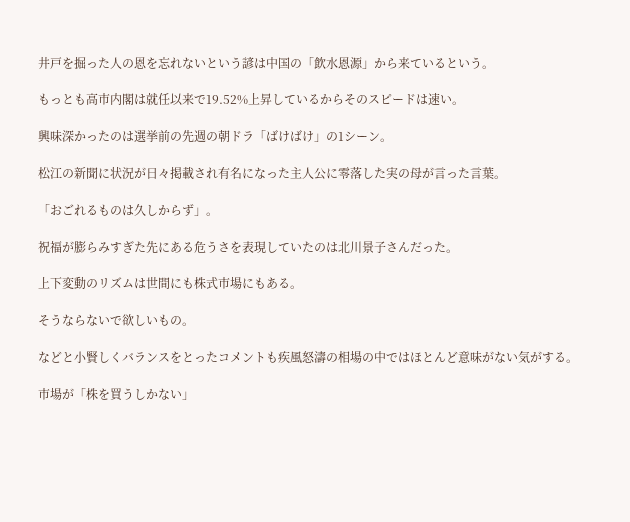井戸を掘った人の恩を忘れないという諺は中国の「飲水恩源」から来ているという。

もっとも高市内閣は就任以来で19.52%上昇しているからそのスピードは速い。

興味深かったのは選挙前の先週の朝ドラ「ばけばけ」の1シーン。

松江の新聞に状況が日々掲載され有名になった主人公に零落した実の母が言った言葉。

「おごれるものは久しからず」。

祝福が膨らみすぎた先にある危うさを表現していたのは北川景子さんだった。

上下変動のリズムは世間にも株式市場にもある。

そうならないで欲しいもの。

などと小賢しくバランスをとったコメントも疾風怒濤の相場の中ではほとんど意味がない気がする。

市場が「株を買うしかない」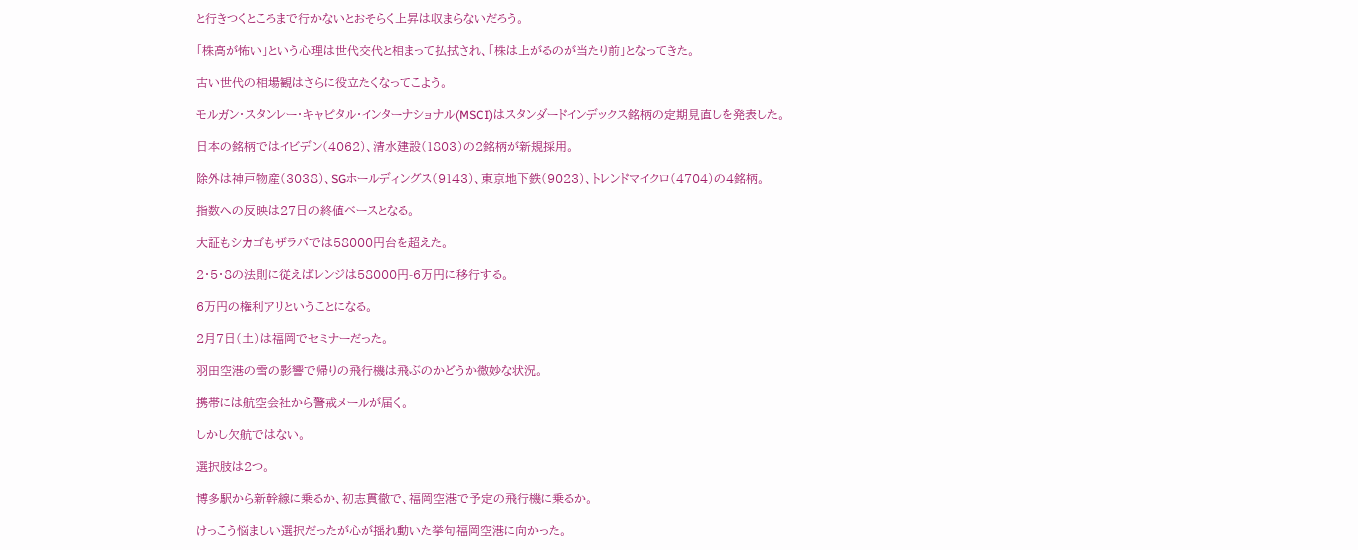と行きつくところまで行かないとおそらく上昇は収まらないだろう。

「株高が怖い」という心理は世代交代と相まって払拭され、「株は上がるのが当たり前」となってきた。

古い世代の相場観はさらに役立たくなってこよう。

モルガン・スタンレー・キャピタル・インターナショナル(MSCI)はスタンダードインデックス銘柄の定期見直しを発表した。

日本の銘柄ではイビデン(4062)、清水建設(1803)の2銘柄が新規採用。

除外は神戸物産(3038)、SGホールディングス(9143)、東京地下鉄(9023)、トレンドマイクロ(4704)の4銘柄。

指数への反映は27日の終値ベースとなる。

大証もシカゴもザラバでは58000円台を超えた。

2・5・8の法則に従えばレンジは58000円-6万円に移行する。

6万円の権利アリということになる。

2月7日(土)は福岡でセミナーだった。

羽田空港の雪の影響で帰りの飛行機は飛ぶのかどうか微妙な状況。

携帯には航空会社から警戒メールが届く。

しかし欠航ではない。

選択肢は2つ。

博多駅から新幹線に乗るか、初志貫徹で、福岡空港で予定の飛行機に乗るか。

けっこう悩ましい選択だったが心が揺れ動いた挙句福岡空港に向かった。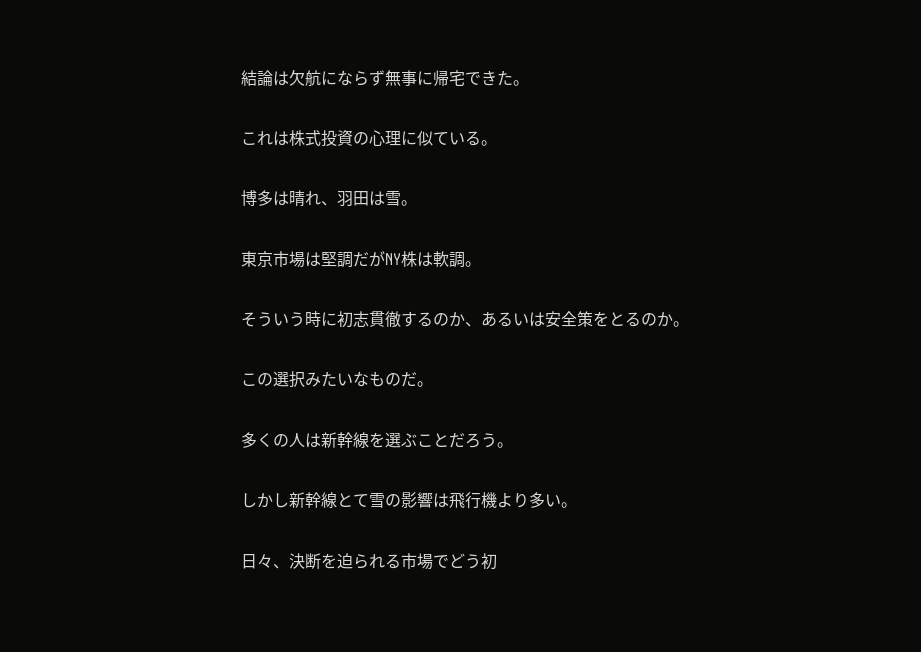結論は欠航にならず無事に帰宅できた。

これは株式投資の心理に似ている。

博多は晴れ、羽田は雪。

東京市場は堅調だがNY株は軟調。

そういう時に初志貫徹するのか、あるいは安全策をとるのか。

この選択みたいなものだ。

多くの人は新幹線を選ぶことだろう。

しかし新幹線とて雪の影響は飛行機より多い。

日々、決断を迫られる市場でどう初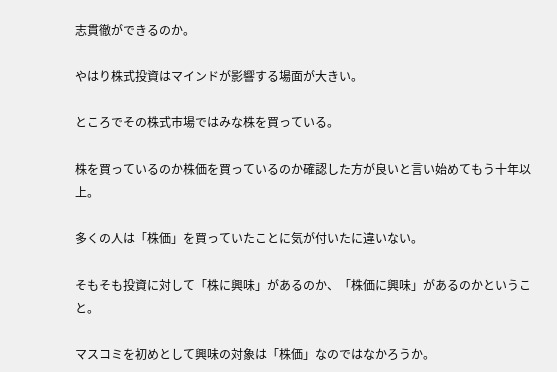志貫徹ができるのか。

やはり株式投資はマインドが影響する場面が大きい。

ところでその株式市場ではみな株を買っている。

株を買っているのか株価を買っているのか確認した方が良いと言い始めてもう十年以上。

多くの人は「株価」を買っていたことに気が付いたに違いない。

そもそも投資に対して「株に興味」があるのか、「株価に興味」があるのかということ。

マスコミを初めとして興味の対象は「株価」なのではなかろうか。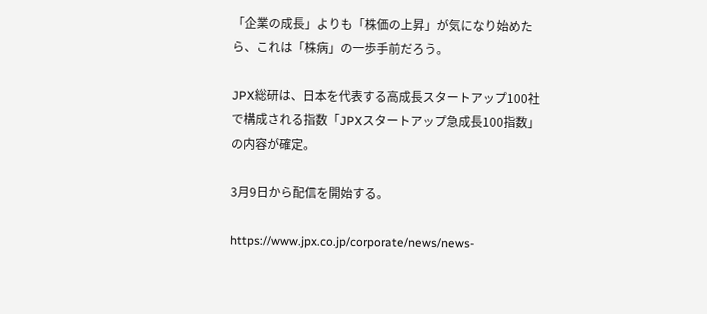「企業の成長」よりも「株価の上昇」が気になり始めたら、これは「株病」の一歩手前だろう。

JPX総研は、日本を代表する高成長スタートアップ100社で構成される指数「JPXスタートアップ急成長100指数」の内容が確定。

3月9日から配信を開始する。

https://www.jpx.co.jp/corporate/news/news-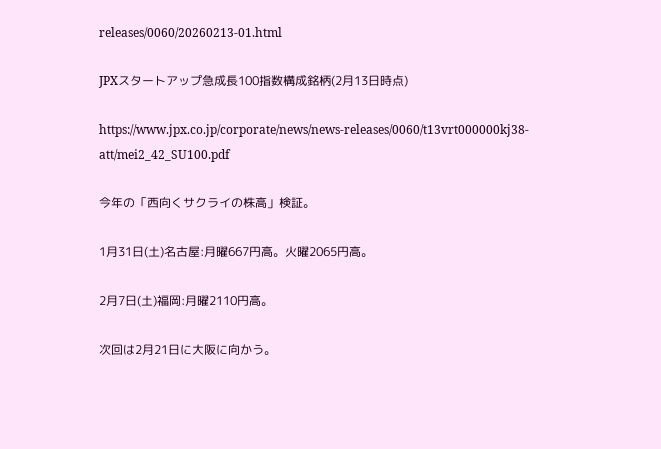releases/0060/20260213-01.html

JPXスタートアップ急成長100指数構成銘柄(2月13日時点)

https://www.jpx.co.jp/corporate/news/news-releases/0060/t13vrt000000kj38-att/mei2_42_SU100.pdf

今年の「西向くサクライの株高」検証。

1月31日(土)名古屋:月曜667円高。火曜2065円高。

2月7日(土)福岡:月曜2110円高。

次回は2月21日に大阪に向かう。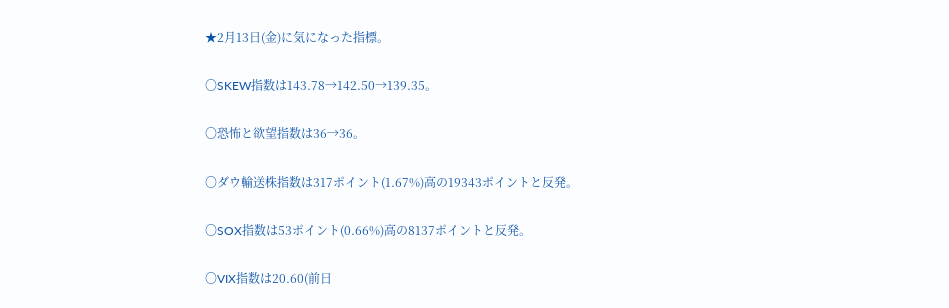★2月13日(金)に気になった指標。

〇SKEW指数は143.78→142.50→139.35。

〇恐怖と欲望指数は36→36。

〇ダウ輸送株指数は317ポイント(1.67%)高の19343ポイントと反発。

〇SOX指数は53ポイント(0.66%)高の8137ポイントと反発。

〇VIX指数は20.60(前日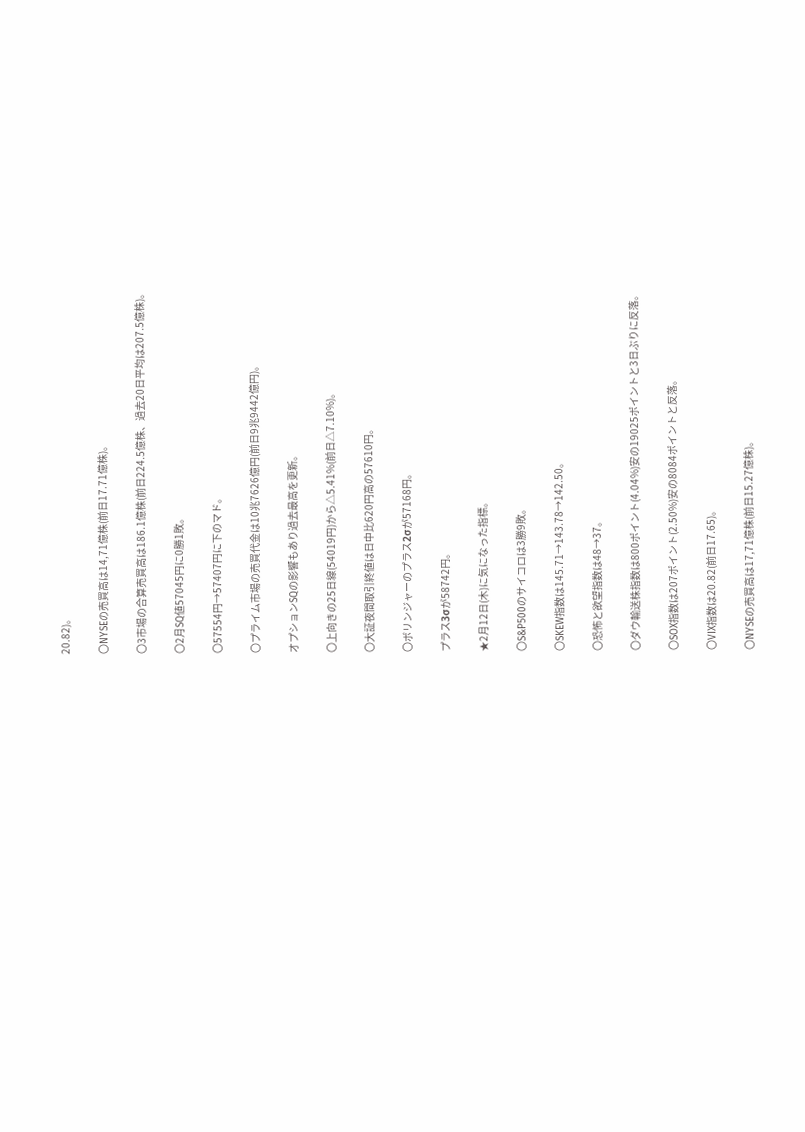20.82)。

〇NYSEの売買高は14,71億株(前日17.71億株)。

〇3市場の合算売買高は186.1億株(前日224.5億株、過去20日平均は207.5億株)。

〇2月SQ値57045円に0勝1敗。

〇57554円→57407円に下のマド。

〇プライム市場の売買代金は10兆7626億円(前日9兆9442億円)。

オプションSQの影響もあり過去最高を更新。

〇上向きの25日線(54019円)から△5.41%(前日△7.10%)。

〇大証夜間取引終値は日中比620円高の57610円。

〇ボリンジャーのプラス2σが57168円。

プラス3σが58742円。

★2月12日(木)に気になった指標。

〇S&P500のサイコロは3勝9敗。

〇SKEW指数は145.71→143.78→142.50。

〇恐怖と欲望指数は48→37。

〇ダウ輸送株指数は800ポイント(4.04%)安の19025ポイントと3日ぶりに反落。

〇SOX指数は207ポイント(2.50%)安の8084ポイントと反落。

〇VIX指数は20.82(前日17.65)。

〇NYSEの売買高は17,71億株(前日15.27億株)。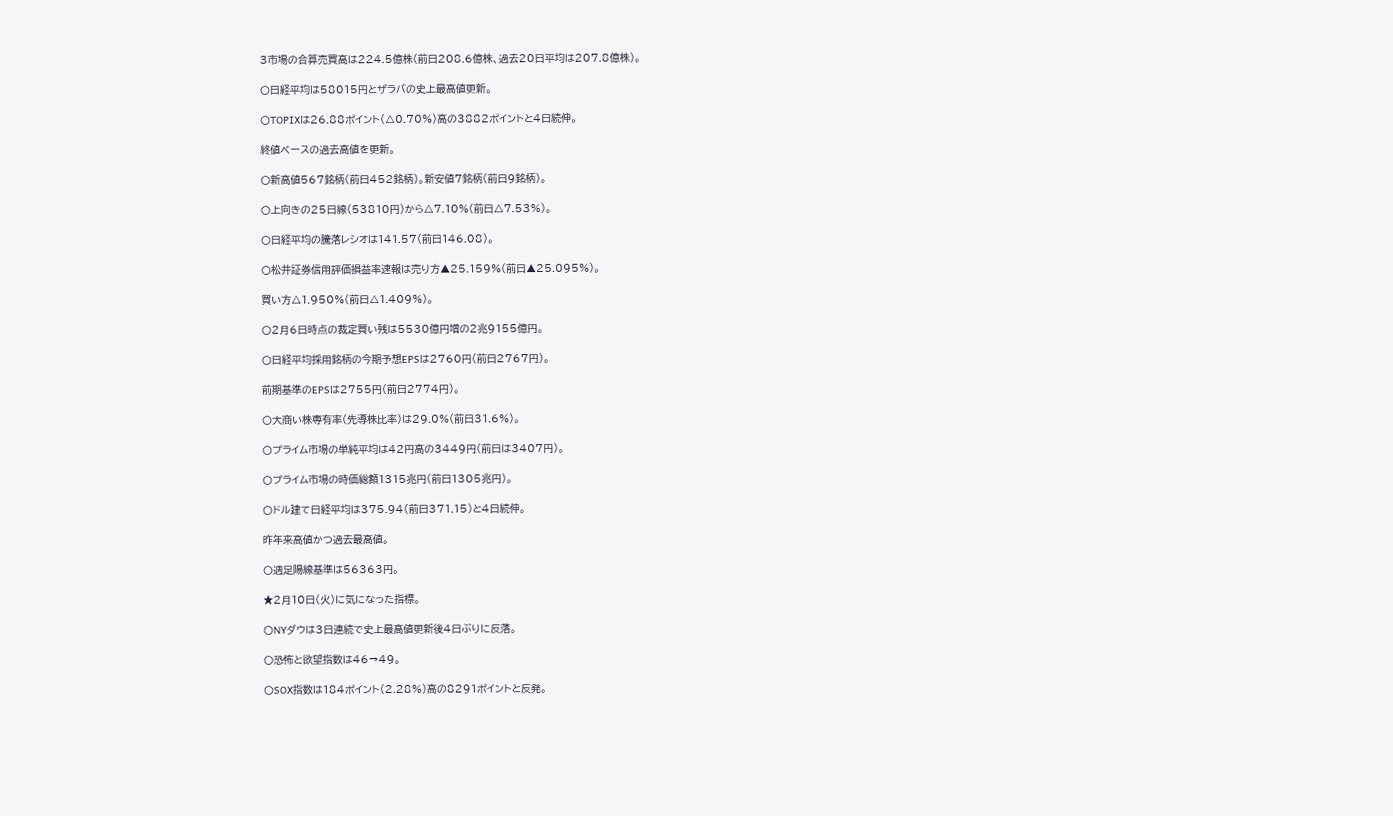3市場の合算売買高は224.5億株(前日208.6億株、過去20日平均は207.8億株)。

〇日経平均は58015円とザラバの史上最高値更新。

〇TOPIXは26.88ポイント(△0.70%)高の3882ポイントと4日続伸。

終値ベースの過去高値を更新。

〇新高値567銘柄(前日452銘柄)。新安値7銘柄(前日9銘柄)。

〇上向きの25日線(53810円)から△7.10%(前日△7.53%)。

〇日経平均の騰落レシオは141.57(前日146.08)。

〇松井証券信用評価損益率速報は売り方▲25.159%(前日▲25.095%)。

買い方△1.950%(前日△1.409%)。

〇2月6日時点の裁定買い残は5530億円増の2兆9155億円。

〇日経平均採用銘柄の今期予想EPSは2760円(前日2767円)。

前期基準のEPSは2755円(前日2774円)。

〇大商い株専有率(先導株比率)は29.0%(前日31.6%)。

〇プライム市場の単純平均は42円高の3449円(前日は3407円)。

〇プライム市場の時価総額1315兆円(前日1305兆円)。

〇ドル建て日経平均は375.94(前日371.15)と4日続伸。

昨年来高値かつ過去最高値。

〇週足陽線基準は56363円。

★2月10日(火)に気になった指標。

〇NYダウは3日連続で史上最高値更新後4日ぶりに反落。

〇恐怖と欲望指数は46→49。

〇SOX指数は184ポイント(2.28%)高の8291ポイントと反発。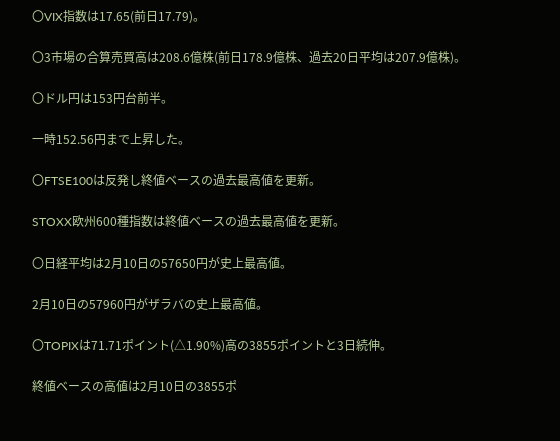〇VIX指数は17.65(前日17.79)。

〇3市場の合算売買高は208.6億株(前日178.9億株、過去20日平均は207.9億株)。

〇ドル円は153円台前半。

一時152.56円まで上昇した。

〇FTSE100は反発し終値ベースの過去最高値を更新。

STOXX欧州600種指数は終値ベースの過去最高値を更新。

〇日経平均は2月10日の57650円が史上最高値。

2月10日の57960円がザラバの史上最高値。

〇TOPIXは71.71ポイント(△1.90%)高の3855ポイントと3日続伸。

終値ベースの高値は2月10日の3855ポ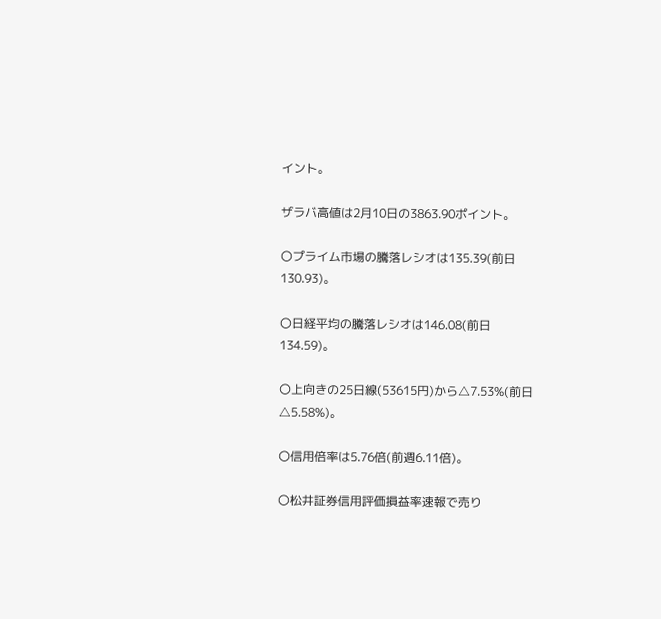イント。

ザラバ高値は2月10日の3863.90ポイント。

〇プライム市場の騰落レシオは135.39(前日130.93)。

〇日経平均の騰落レシオは146.08(前日134.59)。

〇上向きの25日線(53615円)から△7.53%(前日△5.58%)。

〇信用倍率は5.76倍(前週6.11倍)。

〇松井証券信用評価損益率速報で売り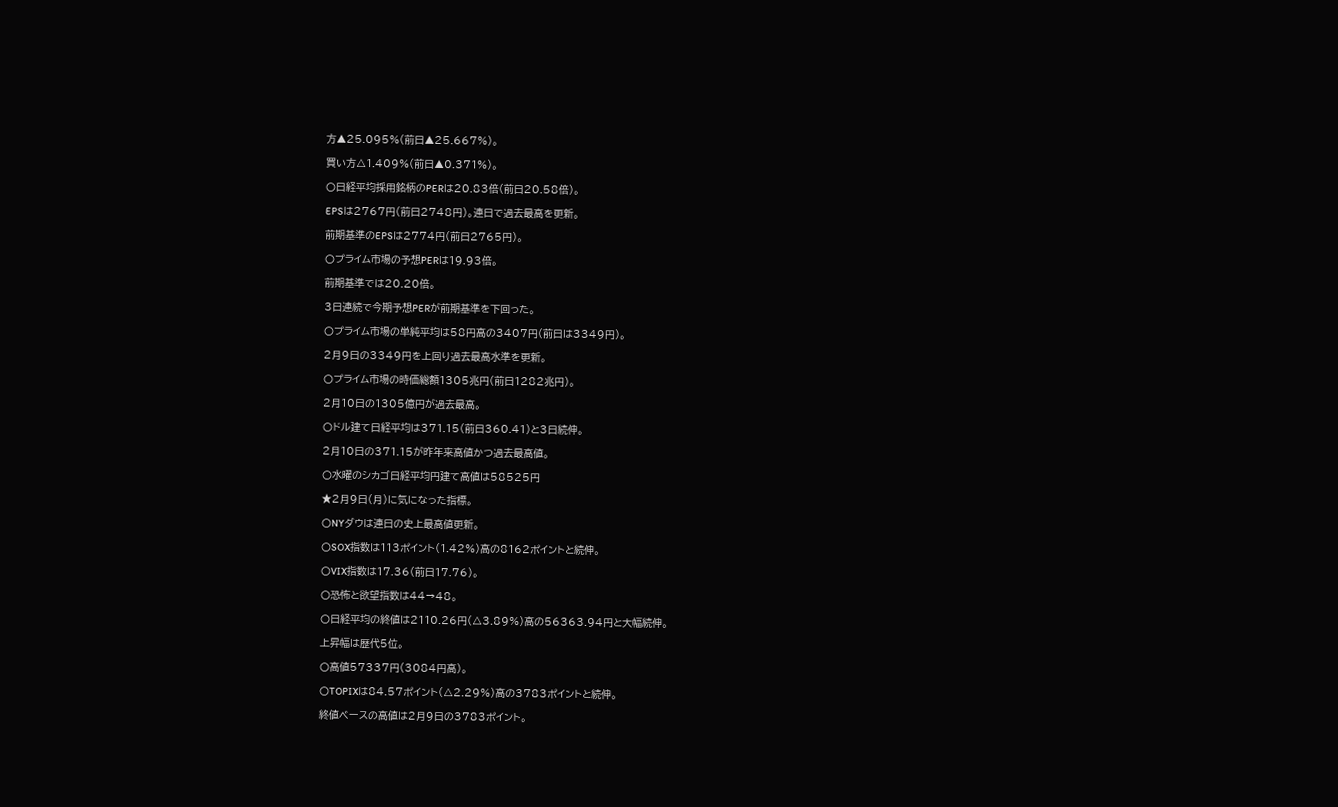方▲25.095%(前日▲25.667%)。

買い方△1.409%(前日▲0.371%)。

〇日経平均採用銘柄のPERは20.83倍(前日20.58倍)。

EPSは2767円(前日2748円)。連日で過去最高を更新。

前期基準のEPSは2774円(前日2765円)。

〇プライム市場の予想PERは19.93倍。

前期基準では20.20倍。

3日連続で今期予想PERが前期基準を下回った。

〇プライム市場の単純平均は58円高の3407円(前日は3349円)。

2月9日の3349円を上回り過去最高水準を更新。

〇プライム市場の時価総額1305兆円(前日1282兆円)。

2月10日の1305億円が過去最高。

〇ドル建て日経平均は371.15(前日360.41)と3日続伸。

2月10日の371.15が昨年来高値かつ過去最高値。

〇水曜のシカゴ日経平均円建て高値は58525円

★2月9日(月)に気になった指標。

〇NYダウは連日の史上最高値更新。

〇SOX指数は113ポイント(1.42%)高の8162ポイントと続伸。

〇VIX指数は17.36(前日17.76)。

〇恐怖と欲望指数は44→48。

〇日経平均の終値は2110.26円(△3.89%)高の56363.94円と大幅続伸。

上昇幅は歴代5位。

〇高値57337円(3084円高)。

〇TOPIXは84.57ポイント(△2.29%)高の3783ポイントと続伸。

終値ベースの高値は2月9日の3783ポイント。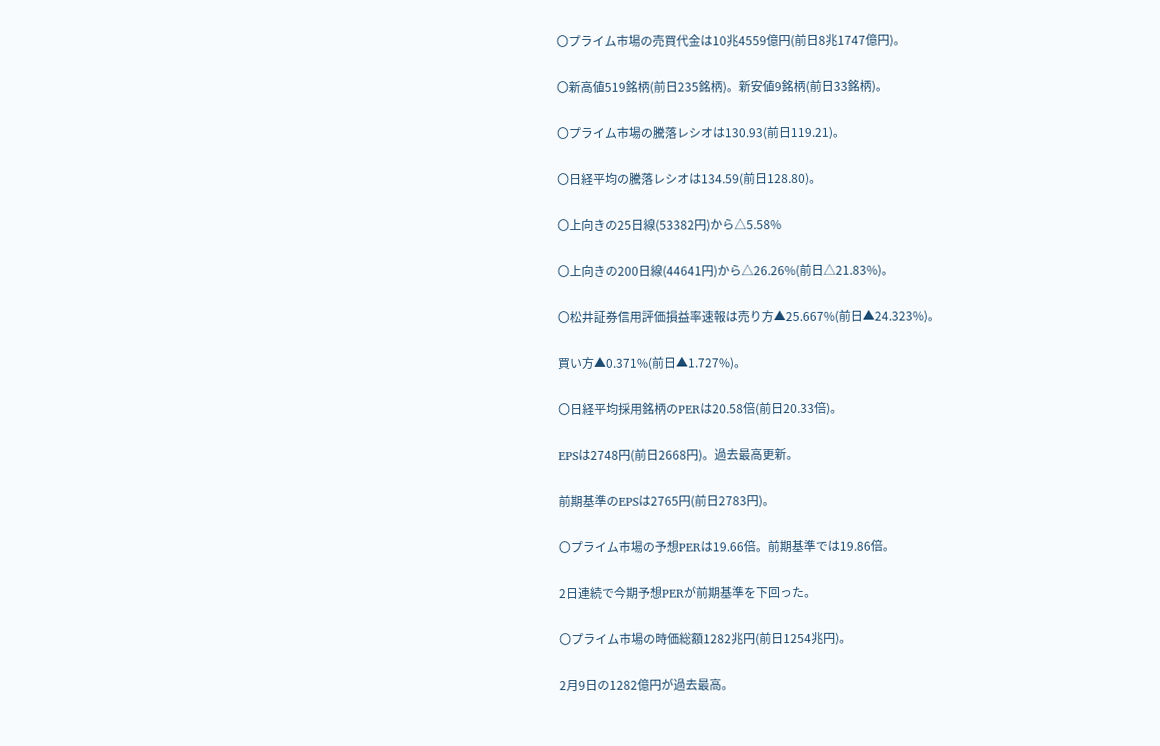〇プライム市場の売買代金は10兆4559億円(前日8兆1747億円)。

〇新高値519銘柄(前日235銘柄)。新安値9銘柄(前日33銘柄)。

〇プライム市場の騰落レシオは130.93(前日119.21)。

〇日経平均の騰落レシオは134.59(前日128.80)。

〇上向きの25日線(53382円)から△5.58%

〇上向きの200日線(44641円)から△26.26%(前日△21.83%)。

〇松井証券信用評価損益率速報は売り方▲25.667%(前日▲24.323%)。

買い方▲0.371%(前日▲1.727%)。

〇日経平均採用銘柄のPERは20.58倍(前日20.33倍)。

EPSは2748円(前日2668円)。過去最高更新。

前期基準のEPSは2765円(前日2783円)。

〇プライム市場の予想PERは19.66倍。前期基準では19.86倍。

2日連続で今期予想PERが前期基準を下回った。

〇プライム市場の時価総額1282兆円(前日1254兆円)。

2月9日の1282億円が過去最高。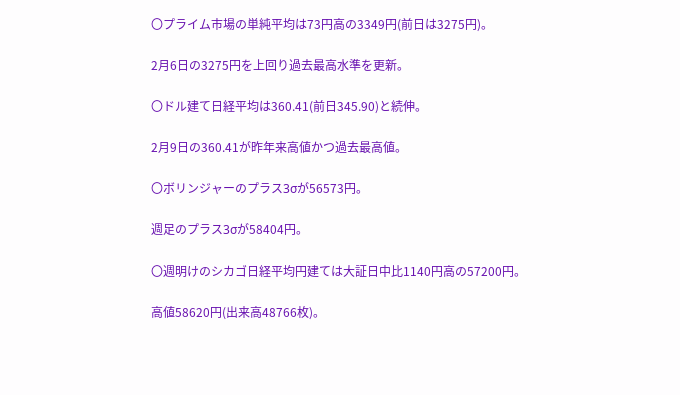〇プライム市場の単純平均は73円高の3349円(前日は3275円)。

2月6日の3275円を上回り過去最高水準を更新。

〇ドル建て日経平均は360.41(前日345.90)と続伸。

2月9日の360.41が昨年来高値かつ過去最高値。

〇ボリンジャーのプラス3σが56573円。

週足のプラス3σが58404円。

〇週明けのシカゴ日経平均円建ては大証日中比1140円高の57200円。

高値58620円(出来高48766枚)。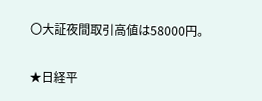〇大証夜間取引高値は58000円。

★日経平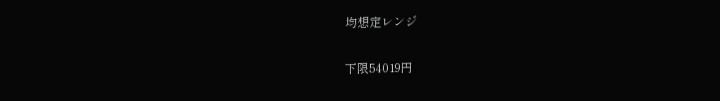均想定レンジ

下限54019円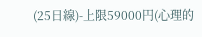(25日線)-上限59000円(心理的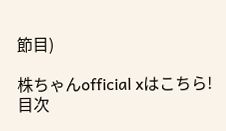節目)

株ちゃんofficial xはこちら!
目次